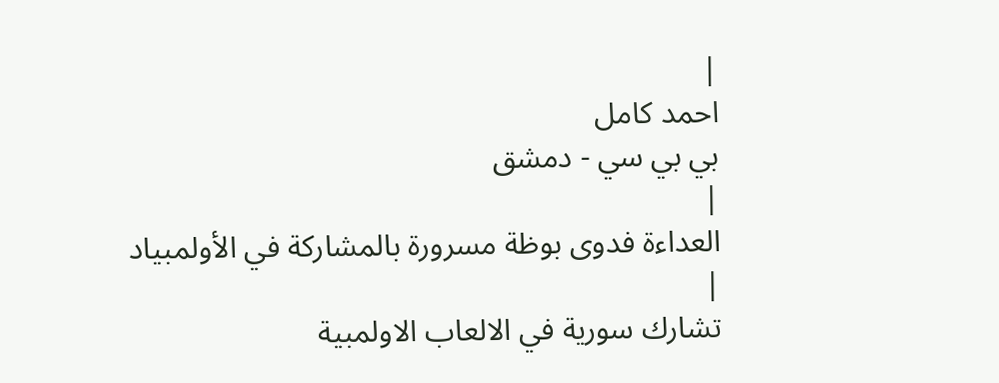|
احمد كامل
بي بي سي - دمشق
|
العداءة فدوى بوظة مسرورة بالمشاركة في الأولمبياد
|
تشارك سورية في الالعاب الاولمبية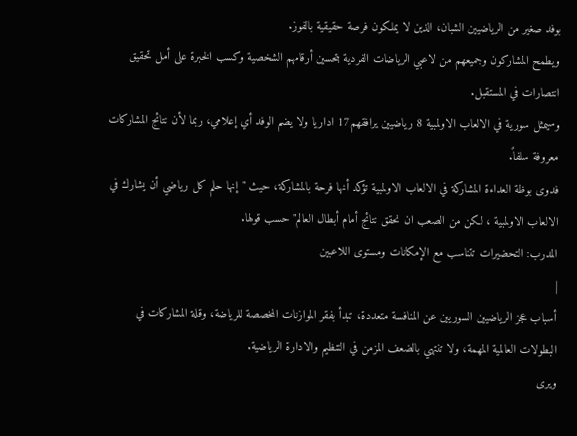بوفد صغير من الرياضيين الشبان، الذين لا يملكون فرصة حقيقية بالفوز.
ويطمح المشاركون وجميعهم من لاعبي الرياضات الفردية بتحسين أرقامهم الشخصية وكسب الخبرة على أمل تحقيق انتصارات في المستقبل.
وسيمثل سورية في الالعاب الاولمبية 8 رياضيين يرافقهم17 اداريا ولا يضم الوفد أي إعلامي، ربما لأن نتائج المشاركات معروفة سلفاً.
فدوى بوظة العداءة المشاركة في الالعاب الاولمبية تؤكد أنها فرحة بالمشاركة، حيث "إنها حلم كل رياضي أن يشارك في الالعاب الاولمبية ، لكن من الصعب ان نحقق نتائج أمام أبطال العالم" حسب قولها.
المدرب: التحضيرات تتناسب مع الإمكانات ومستوى اللاعبين
|
أسباب عجز الرياضيين السوريين عن المنافسة متعددة، تبدأ بفقر الموازنات المخصصة للرياضة، وقلة المشاركات في البطولات العالمية المهمة، ولا تنتهي بالضعف المزمن في التنظيم والادارة الرياضية.
ويرى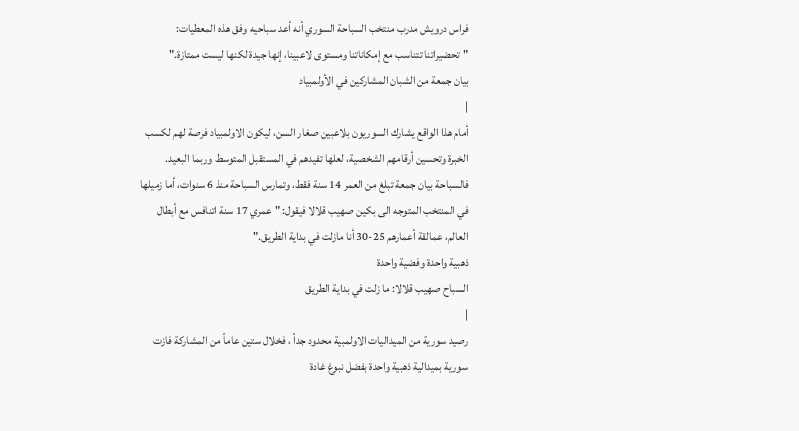فراس درويش مدرب منتخب السباحة السوري أنه أعد سباحيه وفق هذه المعطيات: "تحضيراتنا تتناسب مع إمكاناتنا ومستوى لاعبينا، إنها جيدة لكنها ليست ممتازة."
بيان جمعة من الشبان المشاركين في الأولمبياد
|
أمام هذا الواقع يشارك السوريون بلاعبين صغار السن، ليكون الاولمبياد فرصة لهم لكسب الخبرة وتحسين أرقامهم الشخصية، لعلها تفيدهم في المستقبل المتوسط وربما البعيد.
فالسباحة بيان جمعة تبلغ من العمر 14 سنة فقط، وتمارس السباحة منذ 6 سنوات، أما زميلها في المنتخب المتوجه الى بكين صهيب قلالا فيقول: "عمري 17 سنة اتنافس مع أبطال العالم، عمالقة أعمارهم 25-30 أنا مازلت في بداية الطريق."
ذهبية واحدة وفضية واحدة
السباح صهيب قلالا: ما زلت في بداية الطريق
|
رصيد سورية من الميداليات الاولمبية محدود جداً ، فخلال ستين عاماً من المشاركة فازت سورية بميدالية ذهبية واحدة بفضل نبوغ غادة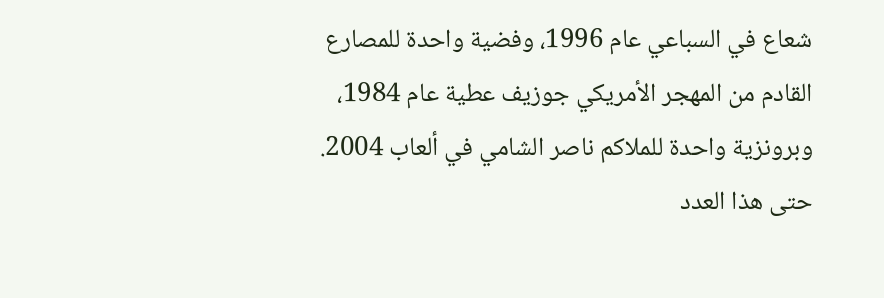شعاع في السباعي عام 1996، وفضية واحدة للمصارع القادم من المهجر الأمريكي جوزيف عطية عام 1984، وبرونزية واحدة للملاكم ناصر الشامي في ألعاب 2004.
حتى هذا العدد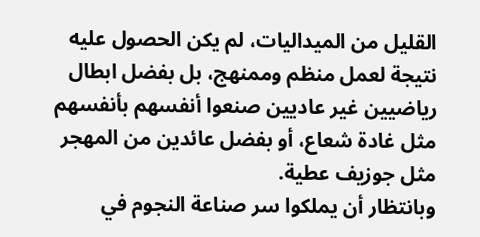القليل من الميداليات، لم يكن الحصول عليه نتيجة لعمل منظم وممنهج، بل بفضل ابطال رياضيين غير عاديين صنعوا أنفسهم بأنفسهم مثل غادة شعاع، أو بفضل عائدين من المهجر مثل جوزيف عطية.
وبانتظار أن يملكوا سر صناعة النجوم في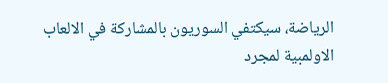الرياضة، سيكتفي السوريون بالمشاركة في الالعاب الاولمبية لمجرد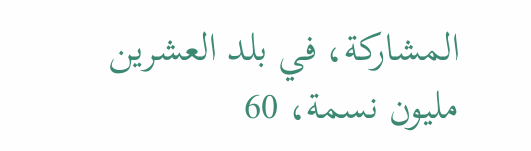المشاركة، في بلد العشرين مليون نسمة، 60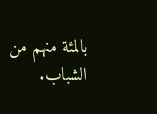بالمئة منهم من الشباب.